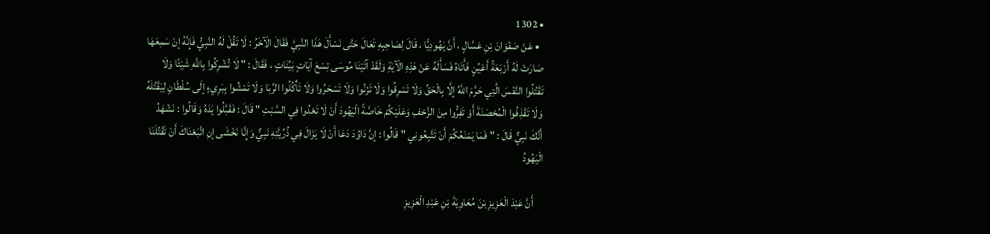• 1302
  • عَنْ صَفْوَانَ بْنِ عَسَّالٍ ، أَنَّ يَهُودِيًّا ، قَالَ لِصَاحِبِهِ تَعَالَ حَتَّى نَسْأَلَ هَذَا النَّبِيَّ فَقَالَ الْآخَرُ : لَا تَقُلْ لَهُ النَّبِيُّ فَإِنَّهُ إنْ سَمِعَهَا صَارَتْ لَهُ أَرْبَعَةُ أَعْيُنٍ فَأَتَاهُ فَسَأَلَهُ عَنْ هَذِهِ الْآيَةِ وَلَقَدْ آتَيْنَا مُوسَى تِسْعَ آيَاتٍ بَيِّنَاتٍ ، فَقَالَ : " لَا تُشْرِكُوا بِاللَّهِ شَيْئًا وَلَا تَقْتُلُوا النَّفْسَ الَّتِي حَرَّمَ اللَّهُ إلَّا بِالْحَقِّ وَلَا تَسْرِقُوا وَلَا تَزْنُوا وَلَا تَسْحَرُوا وَلَا تَأْكُلُوا الرِّبَا وَلَا تَمْشُوا بِبَرِيءٍ إلَى سُلْطَانٍ لِيَقْتُلَهُ وَلَا تَقْذِفُوا الْمُحْصَنَةَ أَوْ تَفِرُّوا مِنَ الزَّحْفِ وَعَلَيْكُمْ خَاصَّةً الْيَهُودَ أَنْ لَا تَعْدُوا فِي السَّبْتِ " قَالَ : فَقَبَّلُوا يَدَهُ وَقَالُوا : نَشْهَدُ أَنَّكَ نَبِيٌّ قَالَ : " فَمَا يَمْنَعُكُمْ أَنْ تَتَّبِعُونِي " قَالُوا : إنَّ دَاوُدَ دَعَا أَنْ لَا يَزَالَ فِي ذُرِّيَّتِهِ نَبِيٌّ وَإِنَّا نَخْشَى إنِ اتَّبَعْنَاكَ أَنْ تَقْتُلَنَا الْيَهُودُ

    أَنَّ عَبْدَ الْعَزِيزِ بْنَ مُعَاوِيَةَ بْنِ عَبْدِ الْعَزِيزِ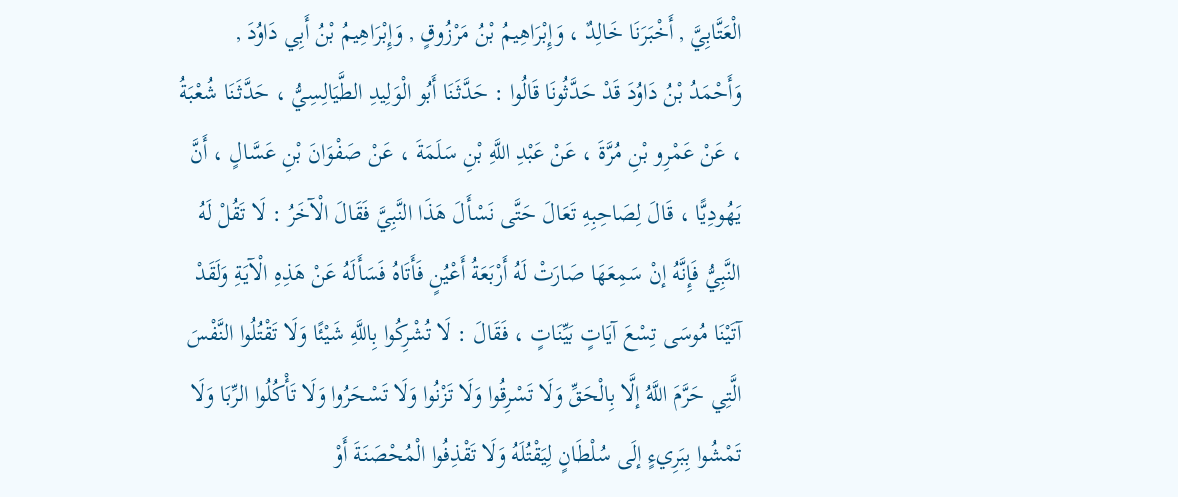الْعَتَّابِيَّ , أَخْبَرَنَا خَالِدٌ ، وَإِبْرَاهِيمُ بْنُ مَرْزُوقٍ , وَإِبْرَاهِيمُ بْنُ أَبِي دَاوُدَ , وَأَحْمَدُ بْنُ دَاوُدَ قَدْ حَدَّثُونَا قَالُوا : حَدَّثَنَا أَبُو الْوَلِيدِ الطَّيَالِسِيُّ ، حَدَّثَنَا شُعْبَةُ ، عَنْ عَمْرِو بْنِ مُرَّةَ ، عَنْ عَبْدِ اللَّهِ بْنِ سَلَمَةَ ، عَنْ صَفْوَانَ بْنِ عَسَّالٍ ، أَنَّ يَهُودِيًّا ، قَالَ لِصَاحِبِهِ تَعَالَ حَتَّى نَسْأَلَ هَذَا النَّبِيَّ فَقَالَ الْآخَرُ : لَا تَقُلْ لَهُ النَّبِيُّ فَإِنَّهُ إنْ سَمِعَهَا صَارَتْ لَهُ أَرْبَعَةُ أَعْيُنٍ فَأَتَاهُ فَسَأَلَهُ عَنْ هَذِهِ الْآيَةِ وَلَقَدْ آتَيْنَا مُوسَى تِسْعَ آيَاتٍ بَيِّنَاتٍ ، فَقَالَ : لَا تُشْرِكُوا بِاللَّهِ شَيْئًا وَلَا تَقْتُلُوا النَّفْسَ الَّتِي حَرَّمَ اللَّهُ إلَّا بِالْحَقِّ وَلَا تَسْرِقُوا وَلَا تَزْنُوا وَلَا تَسْحَرُوا وَلَا تَأْكُلُوا الرِّبَا وَلَا تَمْشُوا بِبَرِيءٍ إلَى سُلْطَانٍ لِيَقْتُلَهُ وَلَا تَقْذِفُوا الْمُحْصَنَةَ أَوْ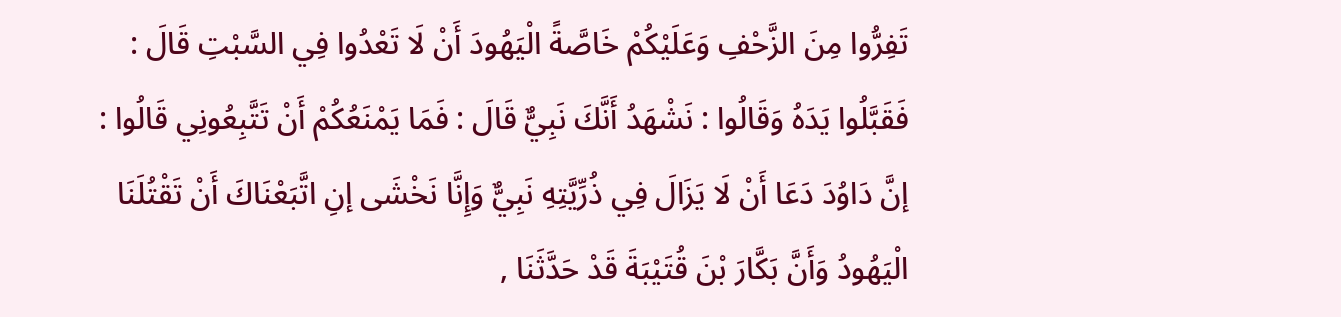تَفِرُّوا مِنَ الزَّحْفِ وَعَلَيْكُمْ خَاصَّةً الْيَهُودَ أَنْ لَا تَعْدُوا فِي السَّبْتِ قَالَ : فَقَبَّلُوا يَدَهُ وَقَالُوا : نَشْهَدُ أَنَّكَ نَبِيٌّ قَالَ : فَمَا يَمْنَعُكُمْ أَنْ تَتَّبِعُونِي قَالُوا : إنَّ دَاوُدَ دَعَا أَنْ لَا يَزَالَ فِي ذُرِّيَّتِهِ نَبِيٌّ وَإِنَّا نَخْشَى إنِ اتَّبَعْنَاكَ أَنْ تَقْتُلَنَا الْيَهُودُ وَأَنَّ بَكَّارَ بْنَ قُتَيْبَةَ قَدْ حَدَّثَنَا ,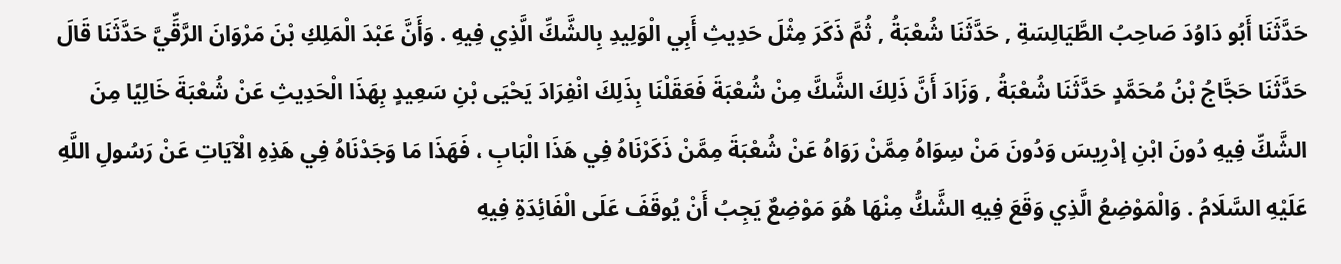حَدَّثَنَا أَبُو دَاوُدَ صَاحِبُ الطَّيَالِسَةِ , حَدَّثَنَا شُعْبَةُ , ثُمَّ ذَكَرَ مِثْلَ حَدِيثِ أَبِي الْوَلِيدِ بِالشَّكِّ الَّذِي فِيهِ . وَأَنَّ عَبْدَ الْمَلِكِ بْنَ مَرْوَانَ الرَّقِّيَّ حَدَّثَنَا قَالَ حَدَّثَنَا حَجَّاجُ بْنُ مُحَمَّدٍ حَدَّثَنَا شُعْبَةُ , وَزَادَ أَنَّ ذَلِكَ الشَّكَّ مِنْ شُعْبَةَ فَعَقَلْنَا بِذَلِكَ انْفِرَادَ يَحْيَى بْنِ سَعِيدٍ بِهَذَا الْحَدِيثِ عَنْ شُعْبَةَ خَالِيًا مِنَ الشَّكِّ فِيهِ دُونَ ابْنِ إدْرِيسَ وَدُونَ مَنْ سِوَاهُ مِمَّنْ رَوَاهُ عَنْ شُعْبَةَ مِمَّنْ ذَكَرْنَاهُ فِي هَذَا الْبَابِ ، فَهَذَا مَا وَجَدْنَاهُ فِي هَذِهِ الْآيَاتِ عَنْ رَسُولِ اللَّهِ عَلَيْهِ السَّلَامُ . وَالْمَوْضِعُ الَّذِي وَقَعَ فِيهِ الشَّكُّ مِنْهَا هُوَ مَوْضِعٌ يَجِبُ أَنْ يُوقَفَ عَلَى الْفَائِدَةِ فِيهِ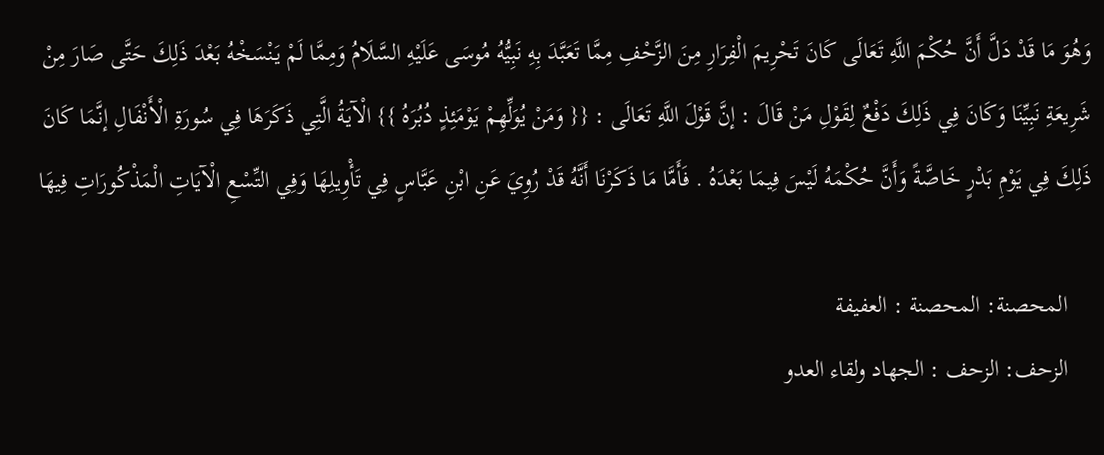وَهُوَ مَا قَدْ دَلَّ أَنَّ حُكْمَ اللَّهِ تَعَالَى كَانَ تَحْرِيمَ الْفِرَارِ مِنَ الزَّحْفِ مِمَّا تَعَبَّدَ بِهِ نَبِيُّهُ مُوسَى عَلَيْهِ السَّلَامُ وَمِمَّا لَمْ يَنْسَخْهُ بَعْدَ ذَلِكَ حَتَّى صَارَ مِنْ شَرِيعَةِ نَبِيِّنَا وَكَانَ فِي ذَلِكَ دَفْعٌ لِقَوْلِ مَنْ قَالَ : إنَّ قَوْلَ اللَّهِ تَعَالَى : {{ وَمَنْ يُوَلِّهِمْ يَوْمَئِذٍ دُبُرَهُ }} الْآيَةُ الَّتِي ذَكَرَهَا فِي سُورَةِ الْأَنْفَالِ إنَّمَا كَانَ ذَلِكَ فِي يَوْمِ بَدْرٍ خَاصَّةً وَأَنَّ حُكْمَهُ لَيْسَ فِيمَا بَعْدَهُ . فَأَمَّا مَا ذَكَرْنَا أَنَّهُ قَدْ رُوِيَ عَنِ ابْنِ عَبَّاسٍ فِي تَأْوِيلِهَا وَفِي التِّسْعِ الْآيَاتِ الْمَذْكُورَاتِ فِيهَا

    المحصنة: المحصنة : العفيفة
    الزحف: الزحف : الجهاد ولقاء العدو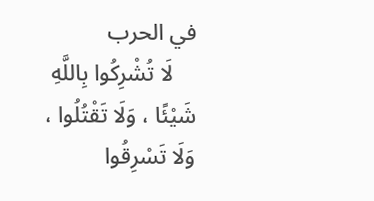في الحرب
    لَا تُشْرِكُوا بِاللَّهِ شَيْئًا ، وَلَا تَقْتُلُوا ، وَلَا تَسْرِقُوا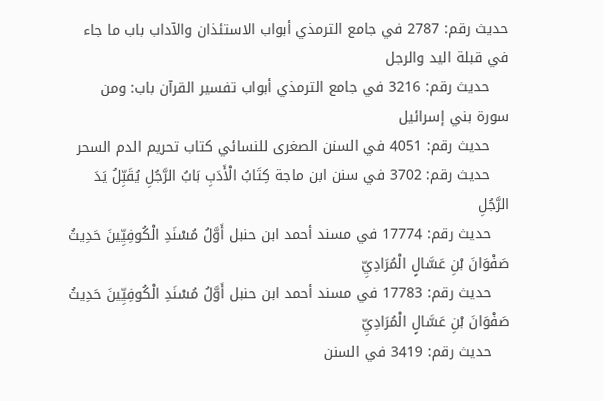حديث رقم: 2787 في جامع الترمذي أبواب الاستئذان والآداب باب ما جاء في قبلة اليد والرجل
    حديث رقم: 3216 في جامع الترمذي أبواب تفسير القرآن باب: ومن سورة بني إسرائيل
    حديث رقم: 4051 في السنن الصغرى للنسائي كتاب تحريم الدم السحر
    حديث رقم: 3702 في سنن ابن ماجة كِتَابُ الْأَدَبِ بَابُ الرَّجُلِ يُقَبِّلُ يَدَ الرَّجُلِ
    حديث رقم: 17774 في مسند أحمد ابن حنبل أَوَّلُ مُسْنَدِ الْكُوفِيِّينَ حَدِيثُ صَفْوَانَ بْنِ عَسَّالٍ الْمُرَادِيِّ
    حديث رقم: 17783 في مسند أحمد ابن حنبل أَوَّلُ مُسْنَدِ الْكُوفِيِّينَ حَدِيثُ صَفْوَانَ بْنِ عَسَّالٍ الْمُرَادِيِّ
    حديث رقم: 3419 في السنن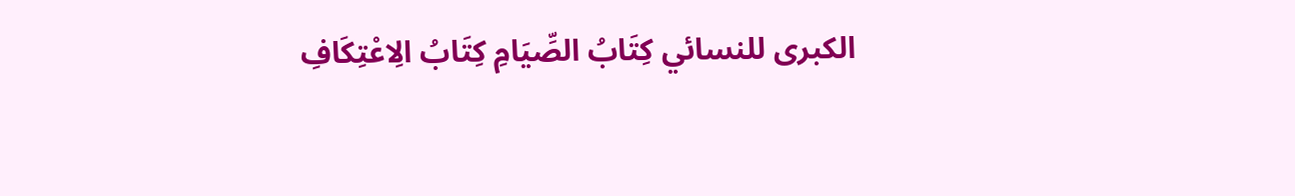الكبرى للنسائي كِتَابُ الصِّيَامِ كِتَابُ الِاعْتِكَافِ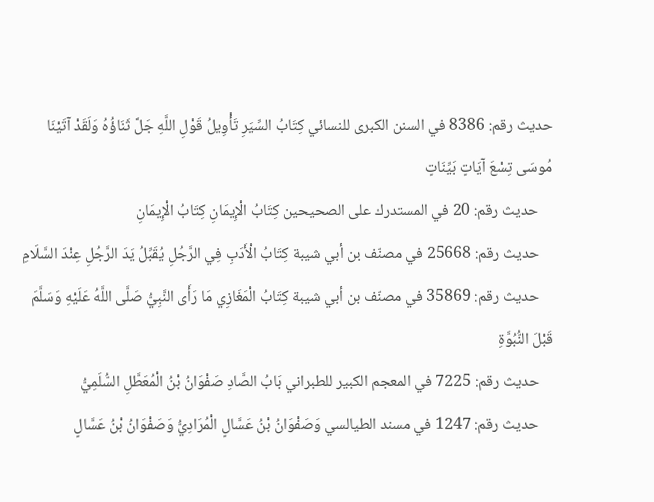حديث رقم: 8386 في السنن الكبرى للنسائي كِتَابُ السِّيَرِ تَأْوِيلُ قَوْلِ اللَّهِ جَلَّ ثَنَاؤُهُ وَلَقَدْ آتَيْنَا مُوسَى تِسْعَ آيَاتٍ بَيِّنَاتٍ
    حديث رقم: 20 في المستدرك على الصحيحين كِتَابُ الْإِيمَانِ كِتَابُ الْإِيمَانِ
    حديث رقم: 25668 في مصنّف بن أبي شيبة كِتَابُ الْأَدَبِ فِي الرَّجُلِ يُقَبِّلُ يَدَ الرَّجُلِ عِنْدَ السَّلَامِ
    حديث رقم: 35869 في مصنّف بن أبي شيبة كِتَابُ الْمَغَازِي مَا رَأَى النَّبِيُّ صَلَّى اللَّهُ عَلَيْهِ وَسَلَّمَ قَبْلَ النُّبُوَّةِ
    حديث رقم: 7225 في المعجم الكبير للطبراني بَابُ الصَّادِ صَفْوَانُ بْنُ الْمُعَطَّلِ السُّلَمِيُّ
    حديث رقم: 1247 في مسند الطيالسي وَصَفْوَانُ بْنُ عَسَّالٍ الْمُرَادِيُّ وَصَفْوَانُ بْنُ عَسَّالٍ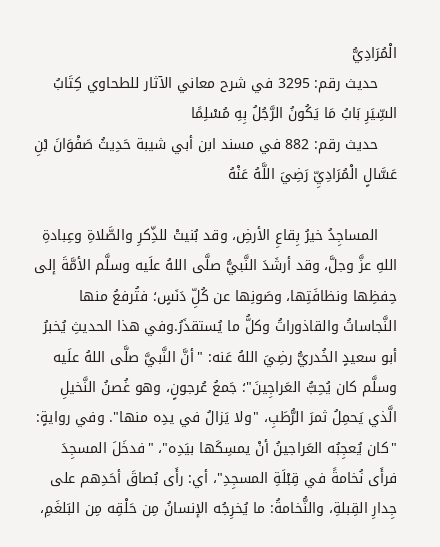الْمُرَادِيُّ
    حديث رقم: 3295 في شرح معاني الآثار للطحاوي كِتَابُ السِّيَرِ بَابُ مَا يَكُونُ الرَّجُلُ بِهِ مُسْلِمًا
    حديث رقم: 882 في مسند ابن أبي شيبة حَدِيثُ صَفْوَانَ بْنِ عَسَّالٍ الْمُرَادِيِّ رَضِيَ اللَّهُ عَنْهُ

    المساجِدُ خيرُ بِقاعِ الأرضِ، وقد بُنيتْ للذِّكرِ والصَّلاةِ وعِبادةِ اللهِ عزَّ وجلَّ، وقد أرشَدَ النَّبيُّ صلَّى اللهُ علَيه وسلَّم الأمَّةَ إلى حِفظِها ونظافَتِها، وصَونِها عن كُلِّ دَنَسٍ؛ فتُرفعُ منها النَّجاساتُ والقاذوراتُ وكلُّ ما يُستقذَرُ.وفي هذا الحديثِ يُخبرُ أبو سعيدٍ الخُدريُّ رضِيَ اللهُ عَنه: "أنَّ النَّبيَّ صلَّى اللهُ علَيه وسلَّم كان يُحِبُّ العَراجِينَ"؛ جَمعُ عُرجونٍ، وهو غُصنُ النَّخيلِ الَّذي يَحمِلُ ثمرَ الرُّطَبِ، "ولا يَزالُ في يدِه منها". وفي روايةٍ: "كان يُعجِبُه العَراجينُ أنْ يمسِكَها بيَدِه"، "فدخَلَ المسجِدَ فرأَى نُخامةً في قِبْلَةِ المسجِدِ"، أي: رأَى بُصاقَ أحَدِهم على جِدارِ القِبلةِ، والنُّخامةُ: ما يُخرِجُه الإنسانُ مِن حَلْقِه مِن البَلغَمِ،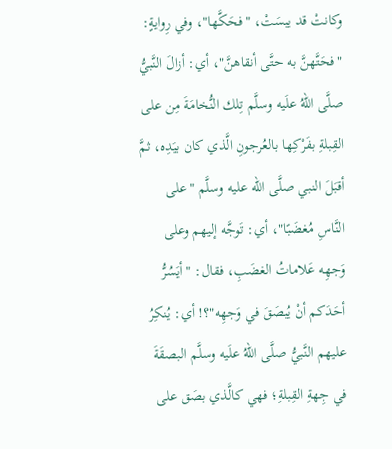وكانتْ قد يبسَتْ، "فحَكَّها"، وفي رِوايةٍ: "فحَتَّهنَّ به حتَّى أنقاهنَّ"، أي: أزالَ النَّبيُّ صلَّى اللهُ علَيه وسلَّم تِلك النُّخامَةَ مِن على القِبلةِ بفَرْكِها بالعُرجونِ الَّذي كان بيَدِه، ثمَّ أقبَلَ النبي صلَّى الله عليه وسلَّم "على النَّاسِ مُغضَبًا"، أي: تَوجَّه إليهم وعلى وَجهِه عَلاماتُ الغضَبِ، فقال: "أيَسُرُّ أحَدَكم أنْ يُبصَقَ في وَجهِه"؟! أي: يُنكِرُ عليهم النَّبيُّ صلَّى اللهُ علَيه وسلَّم البصقَةَ في جِهةِ القِبلةِ؛ فهي كالَّذي بصَق على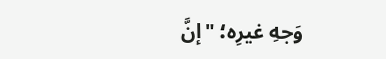وَجهِ غيرِه؛ "إنَّ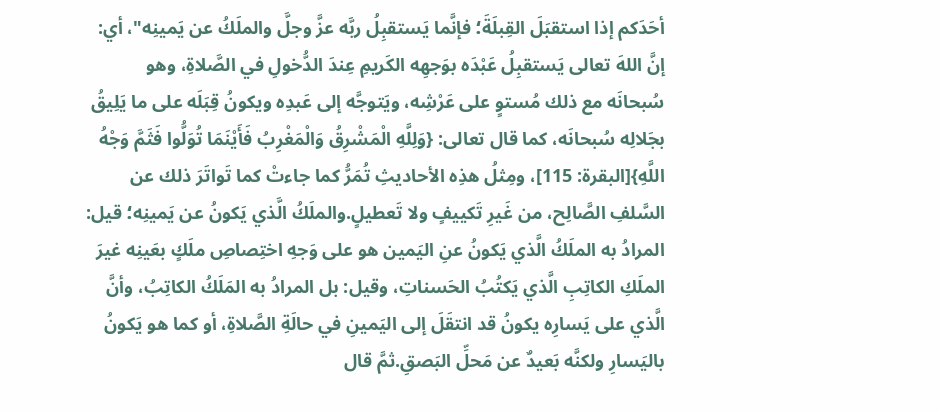أحَدَكم إذا استقبَلَ القِبلَةَ؛ فإنَّما يَستقبِلُ ربَّه عزَّ وجلَّ والملَكُ عن يَمينِه"، أي: إنَّ اللهَ تعالى يَستقبِلُ عَبْدَه بوَجهِه الكَريمِ عِندَ الدُّخولِ في الصَّلاةِ، وهو سُبحانَه مع ذلك مُستوٍ على عَرْشِه، ويَتوجَّه إلى عَبدِه ويكونُ قِبَلَه على ما يَلِيقُ بجَلالِه سُبحانَه، كما قال تعالى: {وَلِلَّهِ الْمَشْرِقُ وَالْمَغْرِبُ فَأَيْنَمَا تُوَلُّوا فَثَمَّ وَجْهُ اللَّهِ}[البقرة: 115]، ومِثلُ هذِه الأحاديثِ تُمَرُّ كما جاءتْ كما تَواتَرَ ذلك عن السَّلفِ الصَّالِح، من غَيرِ تَكييفٍ ولا تَعطيلٍ.والملَكُ الَّذي يَكونُ عن يَمينِه؛ قيل: المرادُ به الملَكُ الَّذي يَكونُ عنِ اليَمين هو على وَجهِ اختِصاصِ ملَكٍ بعَينِه غيرَ الملَكِ الكاتِبِ الَّذي يَكتُبُ الحَسناتِ، وقيل: بل المرادُ به المَلَكُ الكاتِبُ، وأنَّ الَّذي على يَسارِه يكونُ قد انتقَلَ إلى اليَمينِ في حالَةِ الصَّلاةِ، أو كما هو يَكونُ باليَسارِ ولكنَّه بَعيدٌ عن مَحلِّ البَصقِ.ثمَّ قال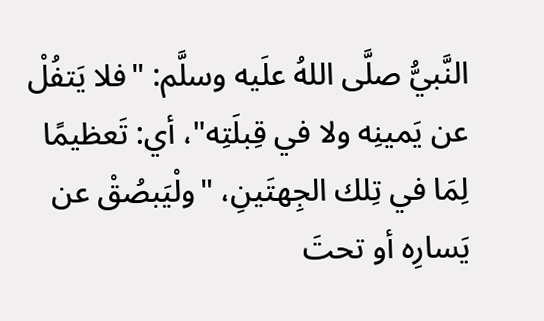النَّبيُّ صلَّى اللهُ علَيه وسلَّم: "فلا يَتفُلْ عن يَمينِه ولا في قِبلَتِه"، أي: تَعظيمًا لِمَا في تِلك الجِهتَينِ، "ولْيَبصُقْ عن يَسارِه أو تحتَ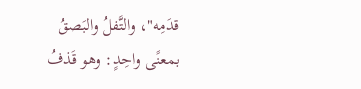قدَمِه"، والتَّفلُ والبَصقُ بمعنًى واحِدٍ: وهو قَذفُ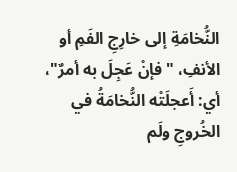النُّخامَةِ إلى خارِجِ الفَمِ أو الأنفِ، "فإنْ عَجِلَ به أمرٌ"، أي: أَعجلَتْه النُّخامَةُ في الخُروجِ ولَم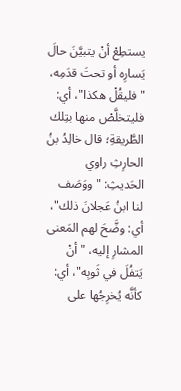يستطِعْ أنْ يتبيَّنَ حالَ يَسارِه أو تحتَ قدَمِه، "فليقُلْ هكذا"، أي: فليتخلَّصْ منها بتِلك الطَّريقةِ؛ قال خالِدُ بنُ الحارِثِ راوي الحَديثِ: "ووَصَف لنا ابنُ عَجلانَ ذلك"، أي: وضَّحَ لهم المَعنى المشارِ إليه، "أنْ يَتفُلَ في ثَوبِه"، أي: كأنَّه يُخرِجُها على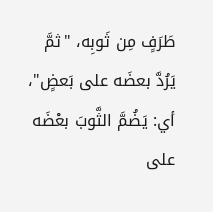طَرَفٍ مِن ثَوبِه، "ثمَّ يَرُدَّ بعضَه على بَعضٍ"، أي: يَضُمَّ الثَّوبَ بعْضَه على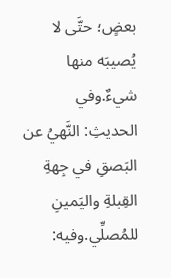بعضٍ؛ حتَّى لا يُصيبَه منها شيءٌ.وفي الحديثِ: النَّهيُ عن البَصقِ في جِهةِ القِبلةِ واليَمينِ للمُصلِّي.وفيه: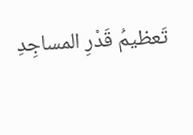تَعظيمُ قَدْرِ المساجِدِ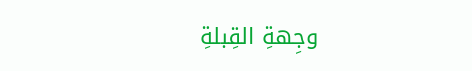وجِهةِ القِبلةِ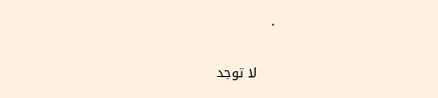.

    لا توجد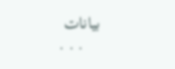بيانات
    . . .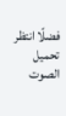فضلًا انتظر تحميل الصوت